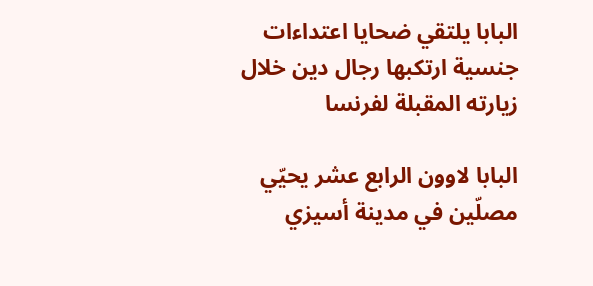البابا يلتقي ضحايا اعتداءات جنسية ارتكبها رجال دين خلال زيارته المقبلة لفرنسا

البابا لاوون الرابع عشر يحيّي مصلّين في مدينة أسيزي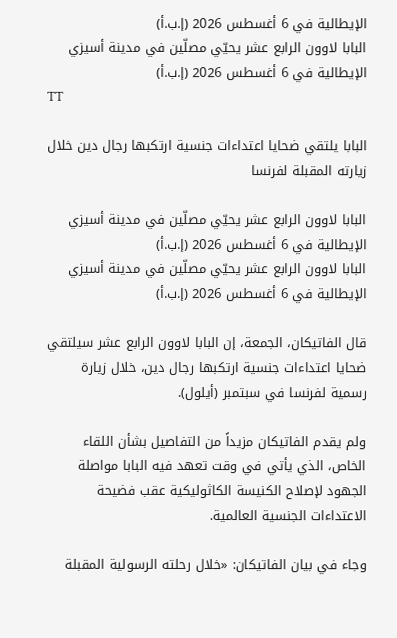الإيطالية في 6 أغسطس 2026 (إ.ب.أ)
البابا لاوون الرابع عشر يحيّي مصلّين في مدينة أسيزي الإيطالية في 6 أغسطس 2026 (إ.ب.أ)
TT

البابا يلتقي ضحايا اعتداءات جنسية ارتكبها رجال دين خلال زيارته المقبلة لفرنسا

البابا لاوون الرابع عشر يحيّي مصلّين في مدينة أسيزي الإيطالية في 6 أغسطس 2026 (إ.ب.أ)
البابا لاوون الرابع عشر يحيّي مصلّين في مدينة أسيزي الإيطالية في 6 أغسطس 2026 (إ.ب.أ)

قال الفاتيكان، الجمعة، إن البابا لاوون الرابع عشر سيلتقي ضحايا اعتداءات جنسية ارتكبها رجال دين، خلال زيارة رسمية لفرنسا في سبتمبر (أيلول).

ولم يقدم الفاتيكان مزيداً من التفاصيل بشأن اللقاء الخاص، الذي يأتي في وقت تعهد فيه البابا مواصلة الجهود لإصلاح الكنيسة الكاثوليكية عقب فضيحة الاعتداءات الجنسية العالمية.

وجاء في بيان الفاتيكان: «خلال رحلته الرسولية المقبلة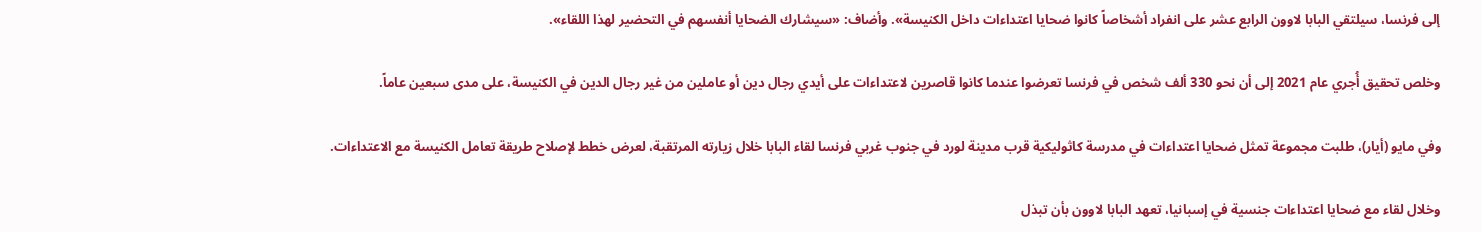إلى فرنسا، سيلتقي البابا لاوون الرابع عشر على انفراد أشخاصاً كانوا ضحايا اعتداءات داخل الكنيسة». وأضاف: «سيشارك الضحايا أنفسهم في التحضير لهذا اللقاء».

وخلص تحقيق أُجري عام 2021 إلى أن نحو 330 ألف شخص في فرنسا تعرضوا عندما كانوا قاصرين لاعتداءات على أيدي رجال دين أو عاملين من غير رجال الدين في الكنيسة، على مدى سبعين عاماً.

وفي مايو (أيار)، طلبت مجموعة تمثل ضحايا اعتداءات في مدرسة كاثوليكية قرب مدينة لورد في جنوب غربي فرنسا لقاء البابا خلال زيارته المرتقبة، لعرض خطط لإصلاح طريقة تعامل الكنيسة مع الاعتداءات.

وخلال لقاء مع ضحايا اعتداءات جنسية في إسبانيا، تعهد البابا لاوون بأن تبذل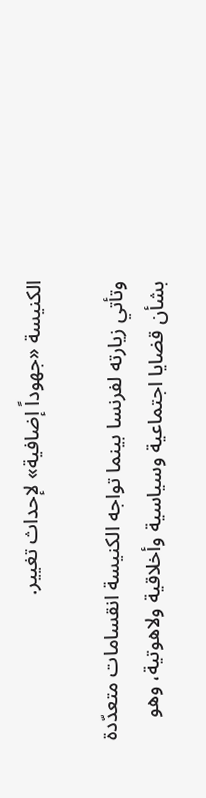الكنيسة «جهوداً إضافية» لإحداث تغيير.

وتأتي زيارته لفرنسا بينما تواجه الكنيسة انقسامات متعدّدة بشأن قضايا اجتماعية وسياسية وأخلاقية ولاهوتية، وهو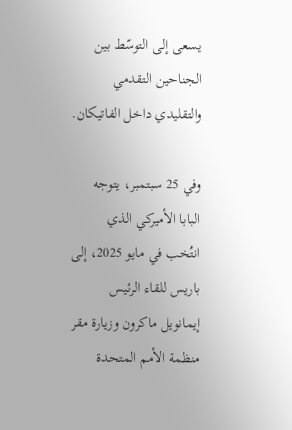يسعى إلى التوسّط بين الجناحين التقدمي والتقليدي داخل الفاتيكان.

وفي 25 سبتمبر، يتوجه البابا الأميركي الذي انتُخب في مايو 2025، إلى باريس للقاء الرئيس إيمانويل ماكرون وزيارة مقر منظمة الأمم المتحدة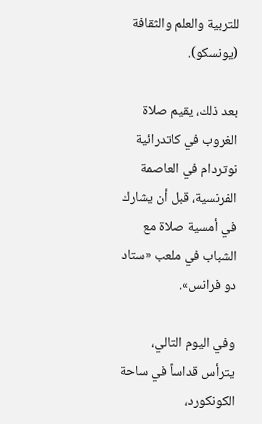للتربية والعلم والثقافة (يونسكو).

بعد ذلك، يقيم صلاة الغروب في كاتدرائية نوتردام في العاصمة الفرنسية، قبل أن يشارك في أمسية صلاة مع الشباب في ملعب «ستاد دو فرانس».

وفي اليوم التالي، يترأس قداساً في ساحة الكونكورد،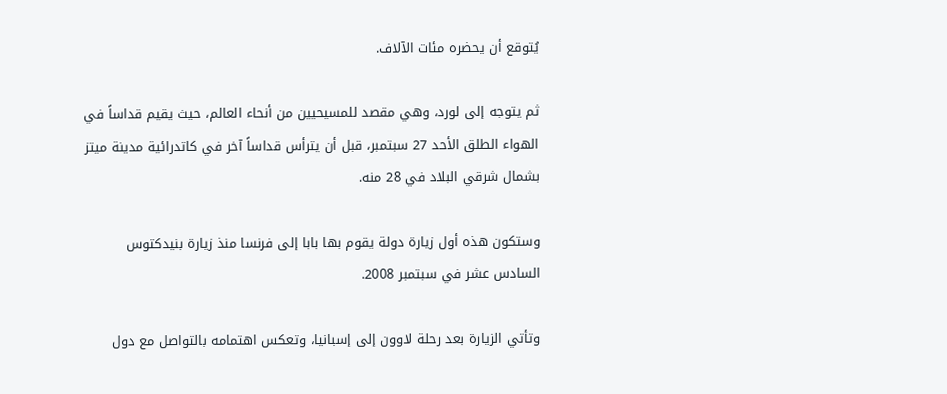يُتوقع أن يحضره مئات الآلاف.

ثم يتوجه إلى لورد، وهي مقصد للمسيحيين من أنحاء العالم، حيث يقيم قداساً في الهواء الطلق الأحد 27 سبتمبر، قبل أن يترأس قداساً آخر في كاتدرائية مدينة ميتز بشمال شرقي البلاد في 28 منه.

وستكون هذه أول زيارة دولة يقوم بها بابا إلى فرنسا منذ زيارة بنيدكتوس السادس عشر في سبتمبر 2008.

وتأتي الزيارة بعد رحلة لاوون إلى إسبانيا، وتعكس اهتمامه بالتواصل مع دول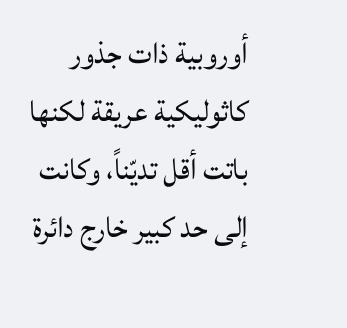أوروبية ذات جذور كاثوليكية عريقة لكنها باتت أقل تديّناً، وكانت إلى حد كبير خارج دائرة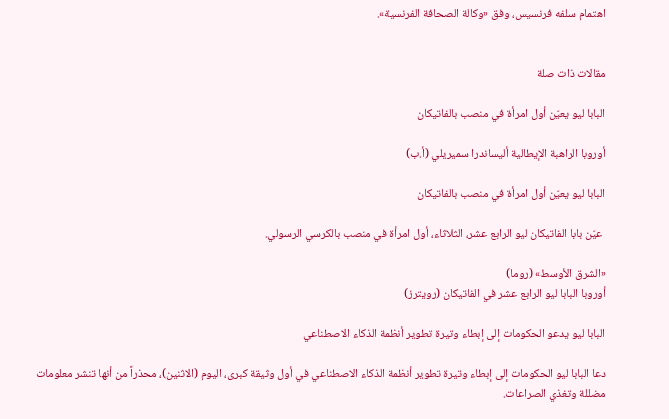اهتمام سلفه فرنسيس، وفق «وكالة الصحافة الفرنسية».


مقالات ذات صلة

البابا ليو يعيّن أول امرأة في منصب بالفاتيكان

أوروبا الراهبة الإيطالية أليساندرا سميريلي (أ.ب)

البابا ليو يعيّن أول امرأة في منصب بالفاتيكان

 عيّن بابا الفاتيكان ليو الرابع عشر، الثلاثاء، أول امرأة في منصب بالكرسي الرسولي.

«الشرق الأوسط» (روما)
أوروبا البابا ليو الرابع عشر في الفاتيكان (رويترز)

البابا ليو يدعو الحكومات إلى إبطاء وتيرة تطوير أنظمة الذكاء الاصطناعي

دعا البابا ليو الحكومات إلى إبطاء وتيرة تطوير أنظمة الذكاء الاصطناعي في أول وثيقة كبرى، اليوم (الاثنين)، محذراً من أنها تنشر معلومات مضللة وتغذي الصراعات.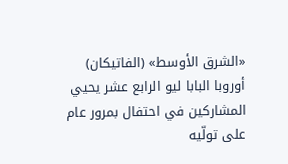«الشرق الأوسط» (الفاتيكان)
أوروبا البابا ليو الرابع عشر يحيي المشاركين في احتفال بمرور عام على تولّيه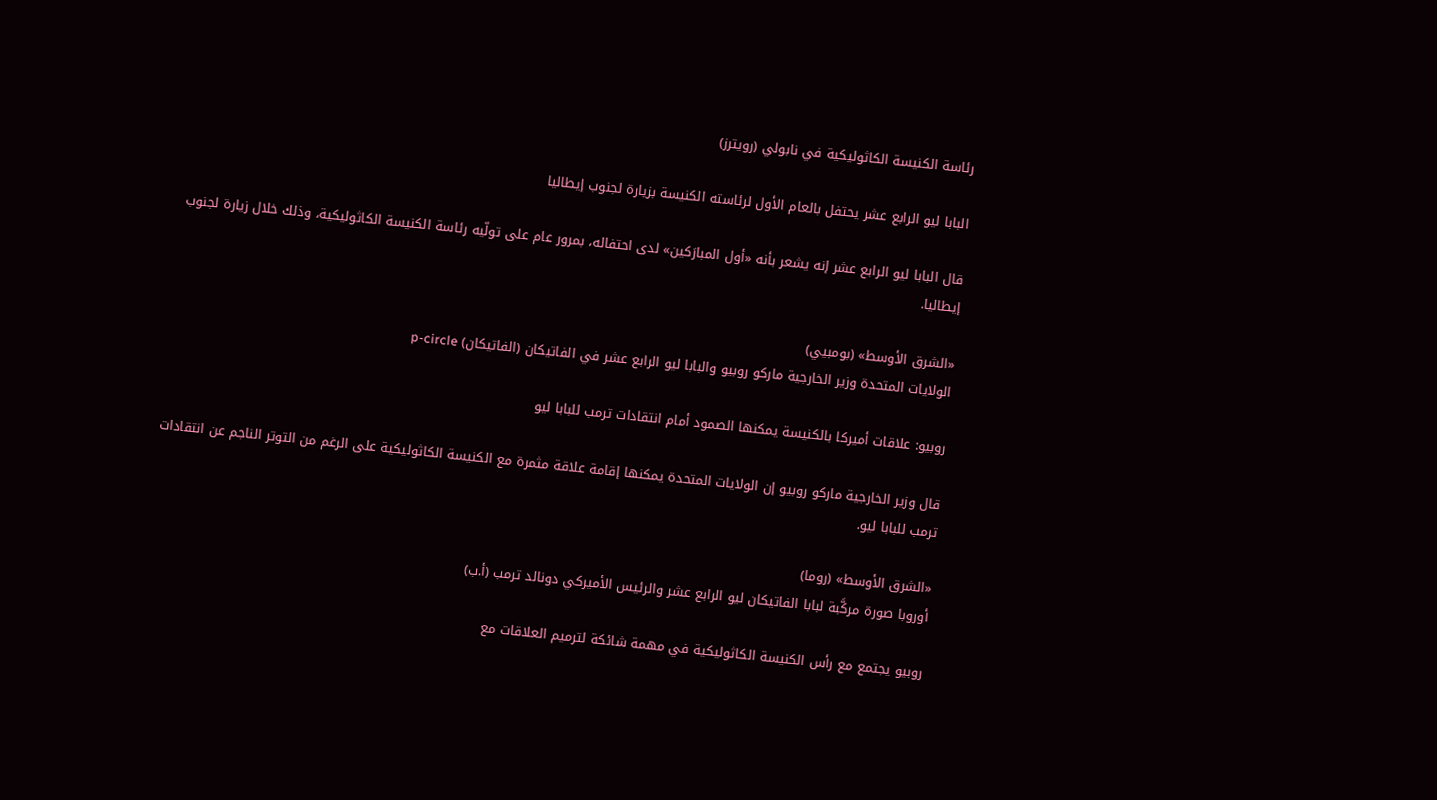رئاسة الكنيسة الكاثوليكية في نابولي (رويترز)

البابا ليو الرابع عشر يحتفل بالعام الأول لرئاسته الكنيسة بزيارة لجنوب إيطاليا

قال البابا ليو الرابع عشر إنه يشعر بأنه «أول المبارَكين» لدى احتفاله، بمرور عام على تولّيه رئاسة الكنيسة الكاثوليكية، وذلك خلال زيارة لجنوب إيطاليا.

«الشرق الأوسط» (بومبيي)
الولايات المتحدة ‌وزير الخارجية ماركو روبيو والبابا ليو الرابع عشر في الفاتيكان (الفاتيكان) p-circle

روبيو: علاقات أميركا بالكنيسة يمكنها الصمود أمام انتقادات ترمب للبابا ليو

قال ‌وزير الخارجية ماركو روبيو إن الولايات المتحدة يمكنها إقامة علاقة مثمرة مع الكنيسة الكاثوليكية على الرغم من التوتر الناجم عن انتقادات ترمب للبابا ليو.

«الشرق الأوسط» (روما)
أوروبا صورة مركَّبة لبابا الفاتيكان ليو الرابع عشر والرئيس الأميركي دونالد ترمب (أ.ب)

روبيو يجتمع مع رأس الكنيسة الكاثوليكية في مهمة شائكة لترميم العلاقات مع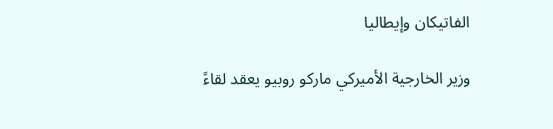الفاتيكان وإيطاليا

وزير الخارجية الأميركي ماركو روبيو يعقد لقاءً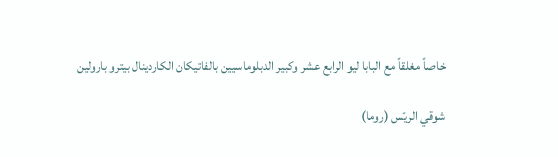خاصاً مغلقاً مع البابا ليو الرابع عشر وكبير الدبلوماسيين بالفاتيكان الكاردينال بيترو بارولين

شوقي الريّس (روما)